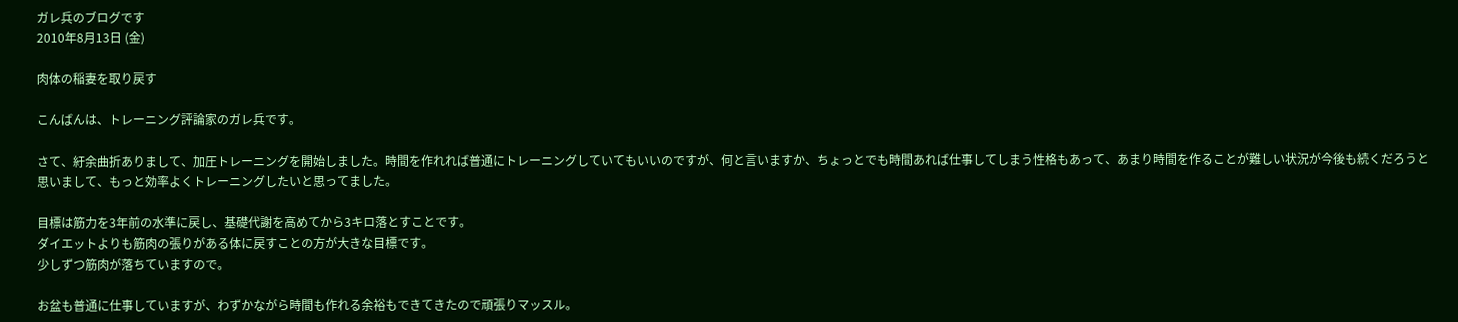ガレ兵のブログです
2010年8月13日 (金)

肉体の稲妻を取り戻す

こんばんは、トレーニング評論家のガレ兵です。

さて、紆余曲折ありまして、加圧トレーニングを開始しました。時間を作れれば普通にトレーニングしていてもいいのですが、何と言いますか、ちょっとでも時間あれば仕事してしまう性格もあって、あまり時間を作ることが難しい状況が今後も続くだろうと思いまして、もっと効率よくトレーニングしたいと思ってました。

目標は筋力を3年前の水準に戻し、基礎代謝を高めてから3キロ落とすことです。
ダイエットよりも筋肉の張りがある体に戻すことの方が大きな目標です。
少しずつ筋肉が落ちていますので。

お盆も普通に仕事していますが、わずかながら時間も作れる余裕もできてきたので頑張りマッスル。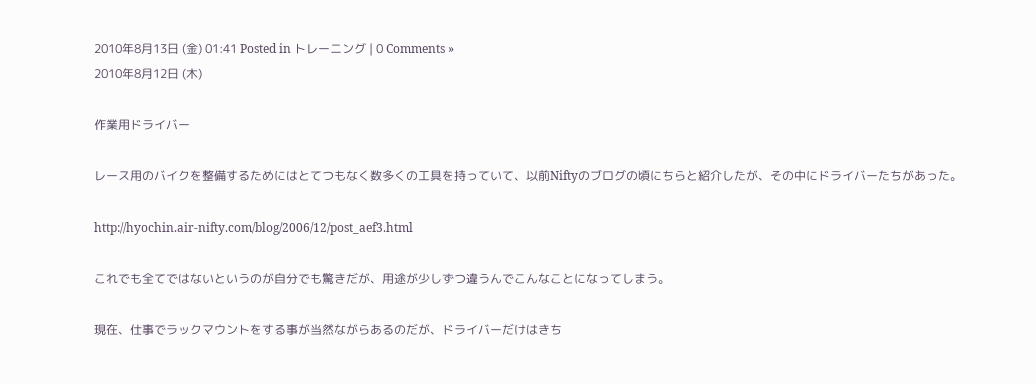2010年8月13日 (金) 01:41 Posted in トレーニング | 0 Comments »
2010年8月12日 (木)

作業用ドライバー

レース用のバイクを整備するためにはとてつもなく数多くの工具を持っていて、以前Niftyのブログの頃にちらと紹介したが、その中にドライバーたちがあった。

http://hyochin.air-nifty.com/blog/2006/12/post_aef3.html

これでも全てではないというのが自分でも驚きだが、用途が少しずつ違うんでこんなことになってしまう。

現在、仕事でラックマウントをする事が当然ながらあるのだが、ドライバーだけはきち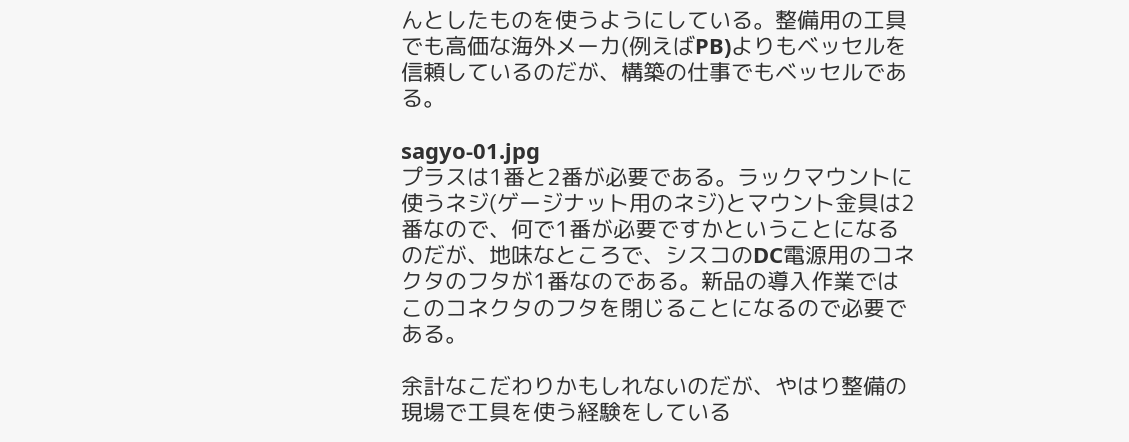んとしたものを使うようにしている。整備用の工具でも高価な海外メーカ(例えばPB)よりもベッセルを信頼しているのだが、構築の仕事でもベッセルである。

sagyo-01.jpg
プラスは1番と2番が必要である。ラックマウントに使うネジ(ゲージナット用のネジ)とマウント金具は2番なので、何で1番が必要ですかということになるのだが、地味なところで、シスコのDC電源用のコネクタのフタが1番なのである。新品の導入作業ではこのコネクタのフタを閉じることになるので必要である。

余計なこだわりかもしれないのだが、やはり整備の現場で工具を使う経験をしている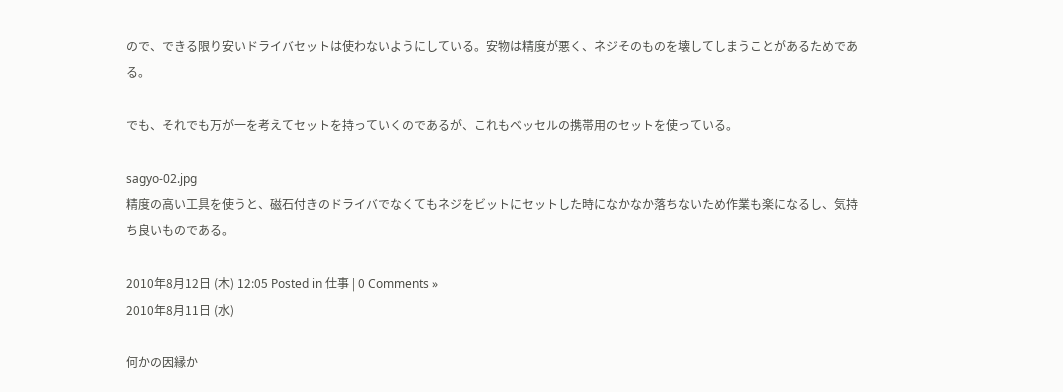ので、できる限り安いドライバセットは使わないようにしている。安物は精度が悪く、ネジそのものを壊してしまうことがあるためである。

でも、それでも万が一を考えてセットを持っていくのであるが、これもベッセルの携帯用のセットを使っている。

sagyo-02.jpg
精度の高い工具を使うと、磁石付きのドライバでなくてもネジをビットにセットした時になかなか落ちないため作業も楽になるし、気持ち良いものである。

2010年8月12日 (木) 12:05 Posted in 仕事 | 0 Comments »
2010年8月11日 (水)

何かの因縁か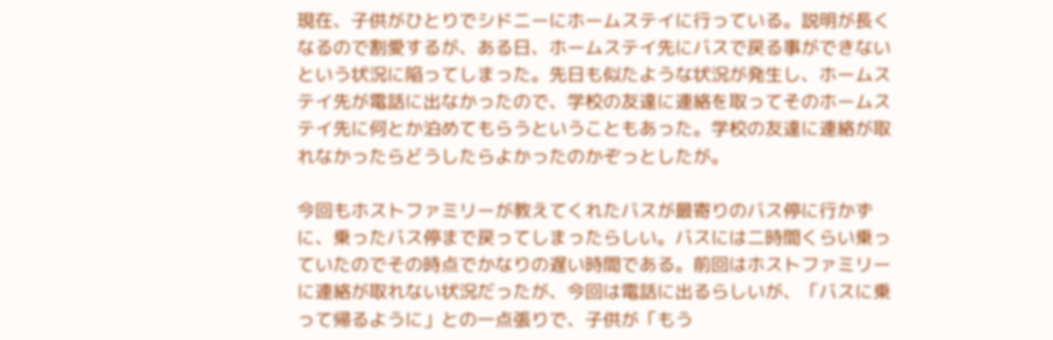現在、子供がひとりでシドニーにホームステイに行っている。説明が長くなるので割愛するが、ある日、ホームステイ先にバスで戻る事ができないという状況に陥ってしまった。先日も似たような状況が発生し、ホームステイ先が電話に出なかったので、学校の友達に連絡を取ってそのホームステイ先に何とか泊めてもらうということもあった。学校の友達に連絡が取れなかったらどうしたらよかったのかぞっとしたが。

今回もホストファミリーが教えてくれたバスが最寄りのバス停に行かずに、乗ったバス停まで戻ってしまったらしい。バスには二時間くらい乗っていたのでその時点でかなりの遅い時間である。前回はホストファミリーに連絡が取れない状況だったが、今回は電話に出るらしいが、「バスに乗って帰るように」との一点張りで、子供が「もう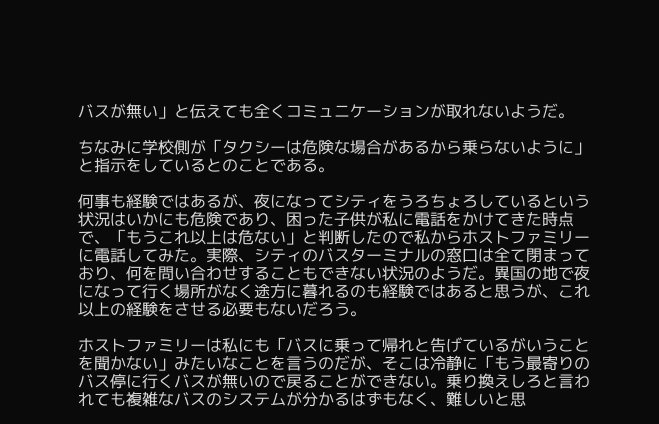バスが無い」と伝えても全くコミュニケーションが取れないようだ。

ちなみに学校側が「タクシーは危険な場合があるから乗らないように」と指示をしているとのことである。

何事も経験ではあるが、夜になってシティをうろちょろしているという状況はいかにも危険であり、困った子供が私に電話をかけてきた時点で、「もうこれ以上は危ない」と判断したので私からホストファミリーに電話してみた。実際、シティのバスターミナルの窓口は全て閉まっており、何を問い合わせすることもできない状況のようだ。異国の地で夜になって行く場所がなく途方に暮れるのも経験ではあると思うが、これ以上の経験をさせる必要もないだろう。

ホストファミリーは私にも「バスに乗って帰れと告げているがいうことを聞かない」みたいなことを言うのだが、そこは冷静に「もう最寄りのバス停に行くバスが無いので戻ることができない。乗り換えしろと言われても複雑なバスのシステムが分かるはずもなく、難しいと思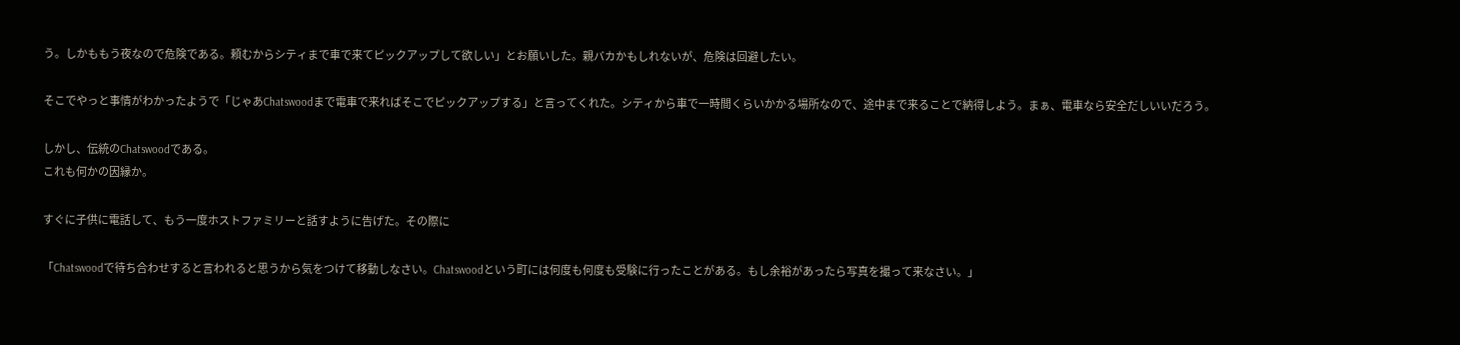う。しかももう夜なので危険である。頼むからシティまで車で来てピックアップして欲しい」とお願いした。親バカかもしれないが、危険は回避したい。

そこでやっと事情がわかったようで「じゃあChatswoodまで電車で来ればそこでピックアップする」と言ってくれた。シティから車で一時間くらいかかる場所なので、途中まで来ることで納得しよう。まぁ、電車なら安全だしいいだろう。

しかし、伝統のChatswoodである。
これも何かの因縁か。

すぐに子供に電話して、もう一度ホストファミリーと話すように告げた。その際に

「Chatswoodで待ち合わせすると言われると思うから気をつけて移動しなさい。Chatswoodという町には何度も何度も受験に行ったことがある。もし余裕があったら写真を撮って来なさい。」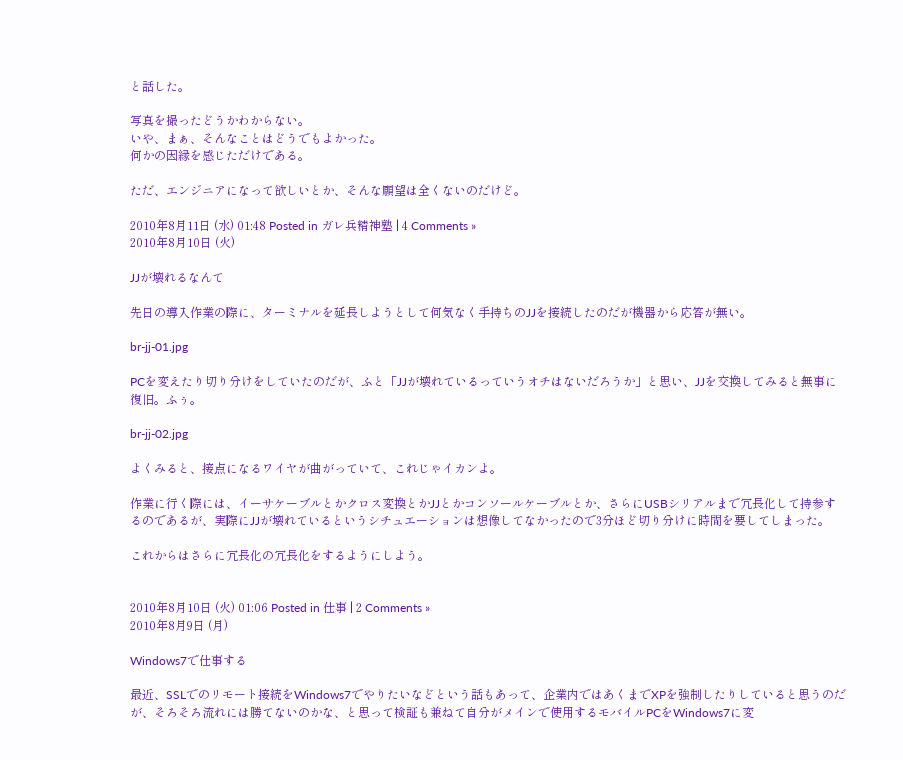と話した。

写真を撮ったどうかわからない。
いや、まぁ、そんなことはどうでもよかった。
何かの因縁を感じただけである。

ただ、エンジニアになって欲しいとか、そんな願望は全くないのだけど。

2010年8月11日 (水) 01:48 Posted in ガレ兵精神塾 | 4 Comments »
2010年8月10日 (火)

JJが壊れるなんて

先日の導入作業の際に、ターミナルを延長しようとして何気なく手持ちのJJを接続したのだが機器から応答が無い。

br-jj-01.jpg

PCを変えたり切り分けをしていたのだが、ふと「JJが壊れているっていうオチはないだろうか」と思い、JJを交換してみると無事に復旧。ふぅ。

br-jj-02.jpg

よくみると、接点になるワイヤが曲がっていて、これじゃイカンよ。

作業に行く際には、イーサケーブルとかクロス変換とかJJとかコンソールケーブルとか、さらにUSBシリアルまで冗長化して持参するのであるが、実際にJJが壊れているというシチュエーションは想像してなかったので3分ほど切り分けに時間を要してしまった。

これからはさらに冗長化の冗長化をするようにしよう。


2010年8月10日 (火) 01:06 Posted in 仕事 | 2 Comments »
2010年8月9日 (月)

Windows7で仕事する

最近、SSLでのリモート接続をWindows7でやりたいなどという話もあって、企業内ではあくまでXPを強制したりしていると思うのだが、そろそろ流れには勝てないのかな、と思って検証も兼ねて自分がメインで使用するモバイルPCをWindows7に変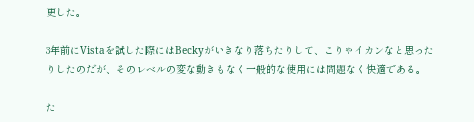更した。

3年前にVistaを試した際にはBeckyがいきなり落ちたりして、こりゃイカンなと思ったりしたのだが、そのレベルの変な動きもなく一般的な使用には問題なく快適である。

た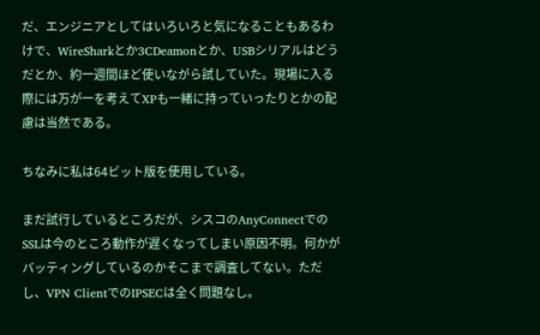だ、エンジニアとしてはいろいろと気になることもあるわけで、WireSharkとか3CDeamonとか、USBシリアルはどうだとか、約一週間ほど使いながら試していた。現場に入る際には万が一を考えてXPも一緒に持っていったりとかの配慮は当然である。

ちなみに私は64ビット版を使用している。

まだ試行しているところだが、シスコのAnyConnectでのSSLは今のところ動作が遅くなってしまい原因不明。何かがバッティングしているのかそこまで調査してない。ただし、VPN ClientでのIPSECは全く問題なし。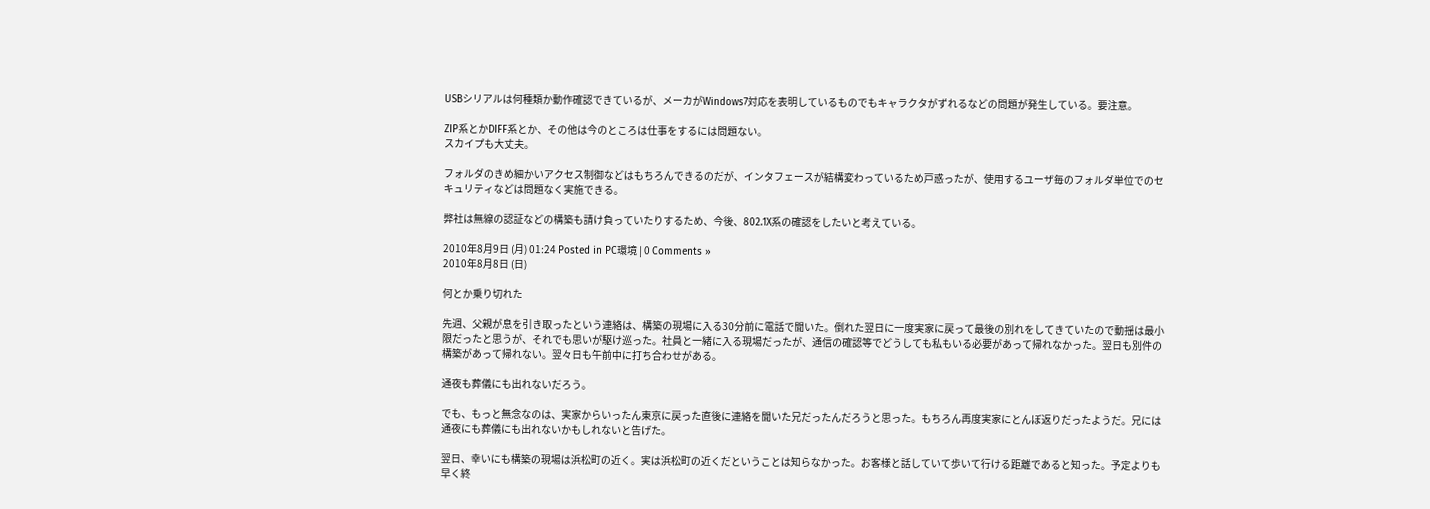USBシリアルは何種類か動作確認できているが、メーカがWindows7対応を表明しているものでもキャラクタがずれるなどの問題が発生している。要注意。

ZIP系とかDIFF系とか、その他は今のところは仕事をするには問題ない。
スカイプも大丈夫。

フォルダのきめ細かいアクセス制御などはもちろんできるのだが、インタフェースが結構変わっているため戸惑ったが、使用するユーザ毎のフォルダ単位でのセキュリティなどは問題なく実施できる。

弊社は無線の認証などの構築も請け負っていたりするため、今後、802.1X系の確認をしたいと考えている。

2010年8月9日 (月) 01:24 Posted in PC環境 | 0 Comments »
2010年8月8日 (日)

何とか乗り切れた

先週、父親が息を引き取ったという連絡は、構築の現場に入る30分前に電話で聞いた。倒れた翌日に一度実家に戻って最後の別れをしてきていたので動揺は最小限だったと思うが、それでも思いが駆け巡った。社員と一緒に入る現場だったが、通信の確認等でどうしても私もいる必要があって帰れなかった。翌日も別件の構築があって帰れない。翌々日も午前中に打ち合わせがある。

通夜も葬儀にも出れないだろう。

でも、もっと無念なのは、実家からいったん東京に戻った直後に連絡を聞いた兄だったんだろうと思った。もちろん再度実家にとんぼ返りだったようだ。兄には通夜にも葬儀にも出れないかもしれないと告げた。

翌日、幸いにも構築の現場は浜松町の近く。実は浜松町の近くだということは知らなかった。お客様と話していて歩いて行ける距離であると知った。予定よりも早く終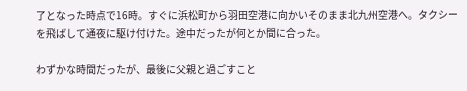了となった時点で16時。すぐに浜松町から羽田空港に向かいそのまま北九州空港へ。タクシーを飛ばして通夜に駆け付けた。途中だったが何とか間に合った。

わずかな時間だったが、最後に父親と過ごすこと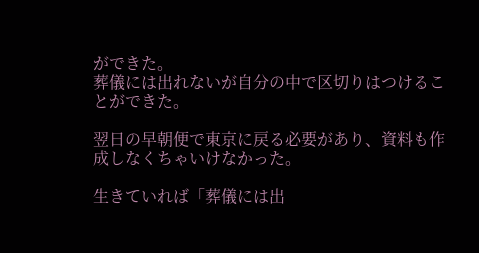ができた。
葬儀には出れないが自分の中で区切りはつけることができた。

翌日の早朝便で東京に戻る必要があり、資料も作成しなくちゃいけなかった。

生きていれば「葬儀には出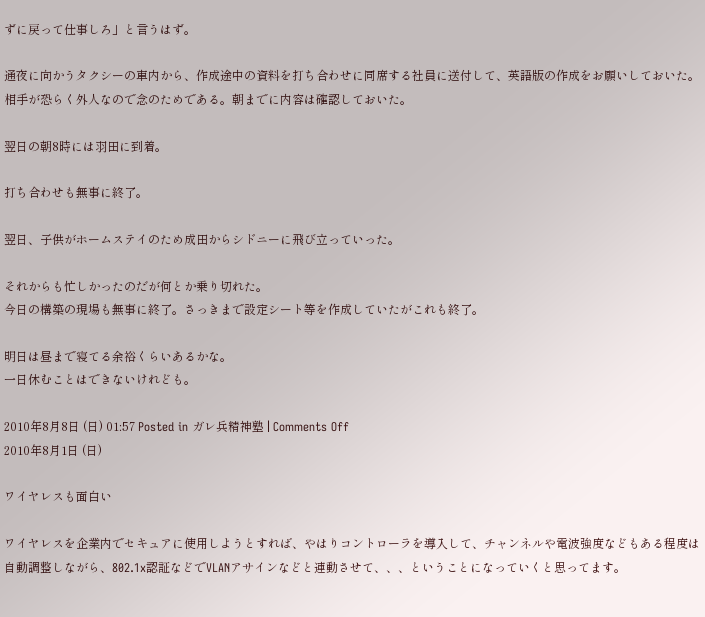ずに戻って仕事しろ」と言うはず。

通夜に向かうタクシーの車内から、作成途中の資料を打ち合わせに同席する社員に送付して、英語版の作成をお願いしておいた。相手が恐らく外人なので念のためである。朝までに内容は確認しておいた。

翌日の朝8時には羽田に到着。

打ち合わせも無事に終了。

翌日、子供がホームステイのため成田からシドニーに飛び立っていった。

それからも忙しかったのだが何とか乗り切れた。
今日の構築の現場も無事に終了。さっきまで設定シート等を作成していたがこれも終了。

明日は昼まで寝てる余裕くらいあるかな。
一日休むことはできないけれども。

2010年8月8日 (日) 01:57 Posted in ガレ兵精神塾 | Comments Off
2010年8月1日 (日)

ワイヤレスも面白い

ワイヤレスを企業内でセキュアに使用しようとすれば、やはりコントローラを導入して、チャンネルや電波強度などもある程度は自動調整しながら、802.1x認証などでVLANアサインなどと連動させて、、、ということになっていくと思ってます。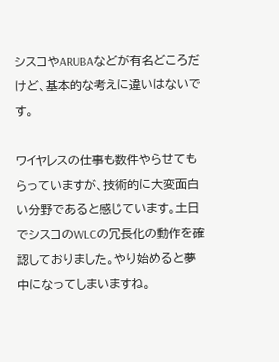シスコやARUBAなどが有名どころだけど、基本的な考えに違いはないです。

ワイヤレスの仕事も数件やらせてもらっていますが、技術的に大変面白い分野であると感じています。土日でシスコのWLCの冗長化の動作を確認しておりました。やり始めると夢中になってしまいますね。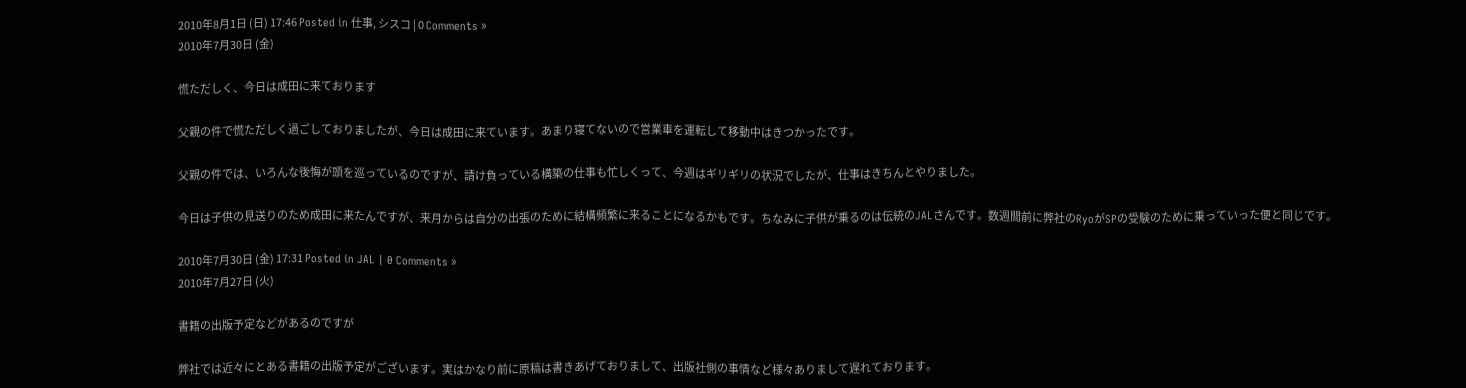2010年8月1日 (日) 17:46 Posted in 仕事, シスコ | 0 Comments »
2010年7月30日 (金)

慌ただしく、今日は成田に来ております

父親の件で慌ただしく過ごしておりましたが、今日は成田に来ています。あまり寝てないので営業車を運転して移動中はきつかったです。

父親の件では、いろんな後悔が頭を巡っているのですが、請け負っている構築の仕事も忙しくって、今週はギリギリの状況でしたが、仕事はきちんとやりました。

今日は子供の見送りのため成田に来たんですが、来月からは自分の出張のために結構頻繁に来ることになるかもです。ちなみに子供が乗るのは伝統のJALさんです。数週間前に弊社のRyoがSPの受験のために乗っていった便と同じです。

2010年7月30日 (金) 17:31 Posted in JAL | 0 Comments »
2010年7月27日 (火)

書籍の出版予定などがあるのですが

弊社では近々にとある書籍の出版予定がございます。実はかなり前に原稿は書きあげておりまして、出版社側の事情など様々ありまして遅れております。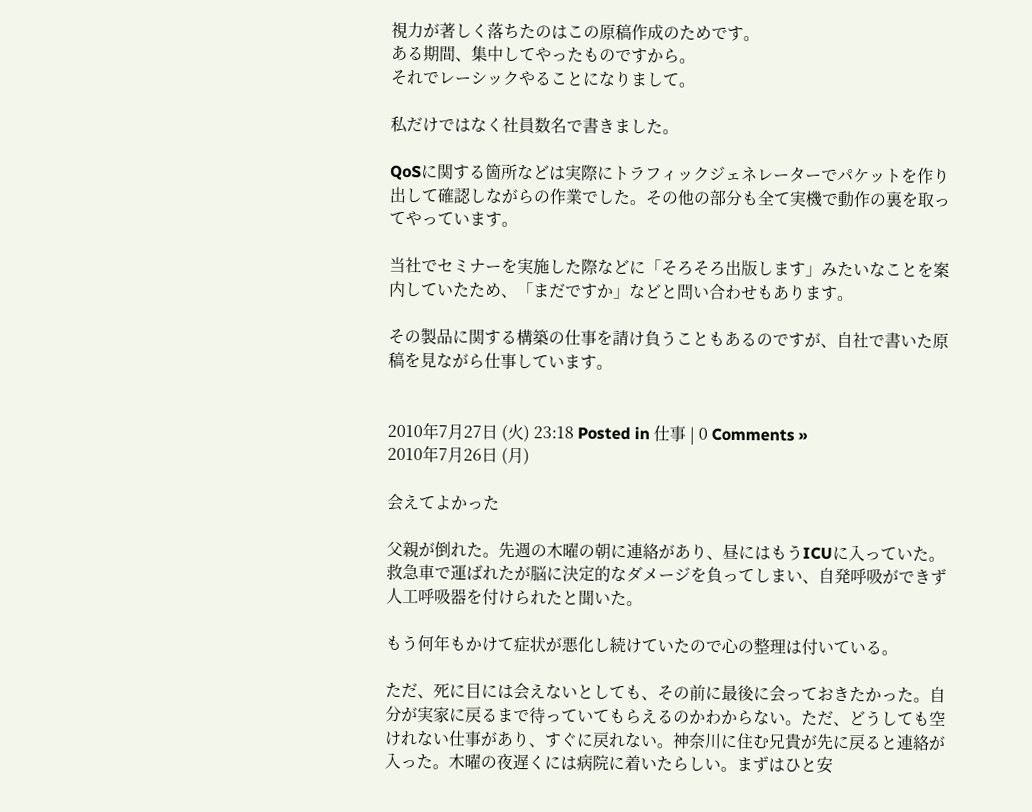視力が著しく落ちたのはこの原稿作成のためです。
ある期間、集中してやったものですから。
それでレーシックやることになりまして。

私だけではなく社員数名で書きました。

QoSに関する箇所などは実際にトラフィックジェネレーターでパケットを作り出して確認しながらの作業でした。その他の部分も全て実機で動作の裏を取ってやっています。

当社でセミナーを実施した際などに「そろそろ出版します」みたいなことを案内していたため、「まだですか」などと問い合わせもあります。

その製品に関する構築の仕事を請け負うこともあるのですが、自社で書いた原稿を見ながら仕事しています。


2010年7月27日 (火) 23:18 Posted in 仕事 | 0 Comments »
2010年7月26日 (月)

会えてよかった

父親が倒れた。先週の木曜の朝に連絡があり、昼にはもうICUに入っていた。救急車で運ばれたが脳に決定的なダメージを負ってしまい、自発呼吸ができず人工呼吸器を付けられたと聞いた。

もう何年もかけて症状が悪化し続けていたので心の整理は付いている。

ただ、死に目には会えないとしても、その前に最後に会っておきたかった。自分が実家に戻るまで待っていてもらえるのかわからない。ただ、どうしても空けれない仕事があり、すぐに戻れない。神奈川に住む兄貴が先に戻ると連絡が入った。木曜の夜遅くには病院に着いたらしい。まずはひと安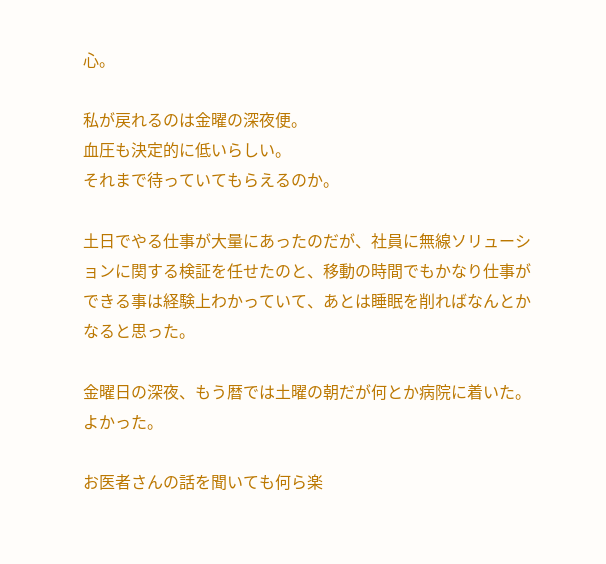心。

私が戻れるのは金曜の深夜便。
血圧も決定的に低いらしい。
それまで待っていてもらえるのか。

土日でやる仕事が大量にあったのだが、社員に無線ソリューションに関する検証を任せたのと、移動の時間でもかなり仕事ができる事は経験上わかっていて、あとは睡眠を削ればなんとかなると思った。

金曜日の深夜、もう暦では土曜の朝だが何とか病院に着いた。
よかった。

お医者さんの話を聞いても何ら楽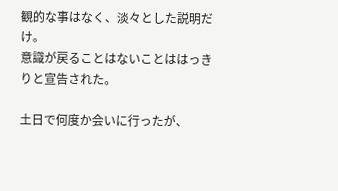観的な事はなく、淡々とした説明だけ。
意識が戻ることはないことははっきりと宣告された。

土日で何度か会いに行ったが、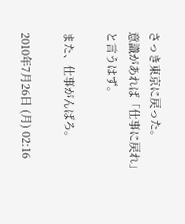さっき東京に戻った。
意識があれば「仕事に戻れ」と言うはず。

また、仕事がんばろ。

2010年7月26日 (月) 02:16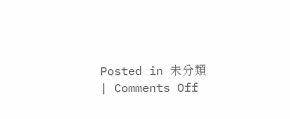Posted in 未分類 | Comments Off